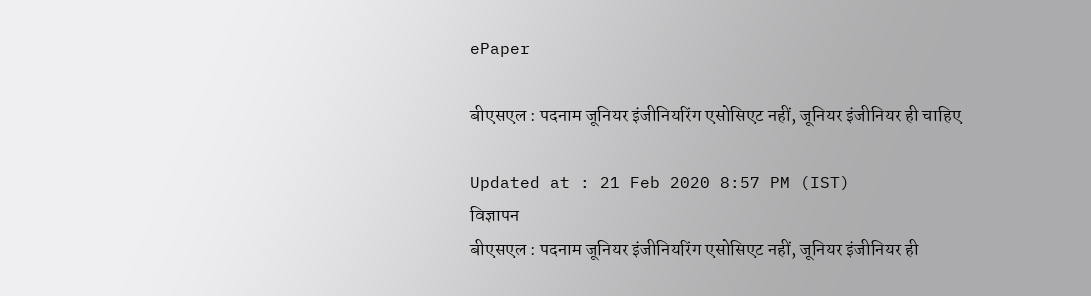ePaper

बीएसएल : पदनाम जूनियर इंजीनियरिंग एसोसिएट नहीं, जूनियर इंजीनियर ही चाहिए

Updated at : 21 Feb 2020 8:57 PM (IST)
विज्ञापन
बीएसएल : पदनाम जूनियर इंजीनियरिंग एसोसिएट नहीं, जूनियर इंजीनियर ही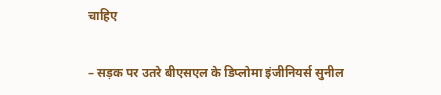चाहिए

– सड़क पर उतरे बीएसएल के डिप्लोमा इंजीनियर्स सुनील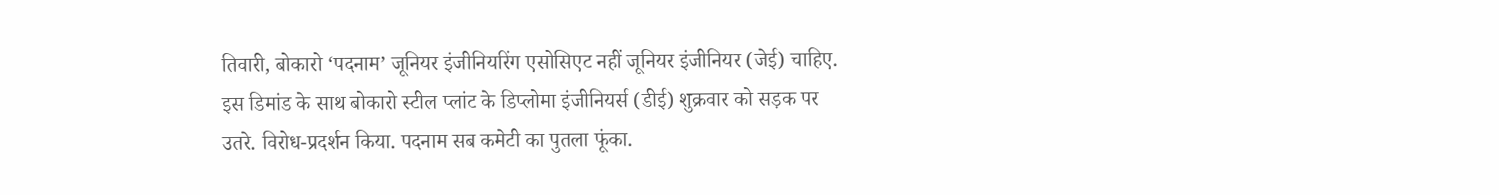तिवारी, बोकारो ‘पदनाम’ जूनियर इंजीनियरिंग एसोसिएट नहीं जूनियर इंजीनियर (जेई) चाहिए. इस डिमांड के साथ बोकारो स्टील प्लांट के डिप्लोमा इंजीनियर्स (डीई) शुक्रवार को सड़क पर उतरे. विरोध-प्रदर्शन किया. पदनाम सब कमेटी का पुतला फूंका.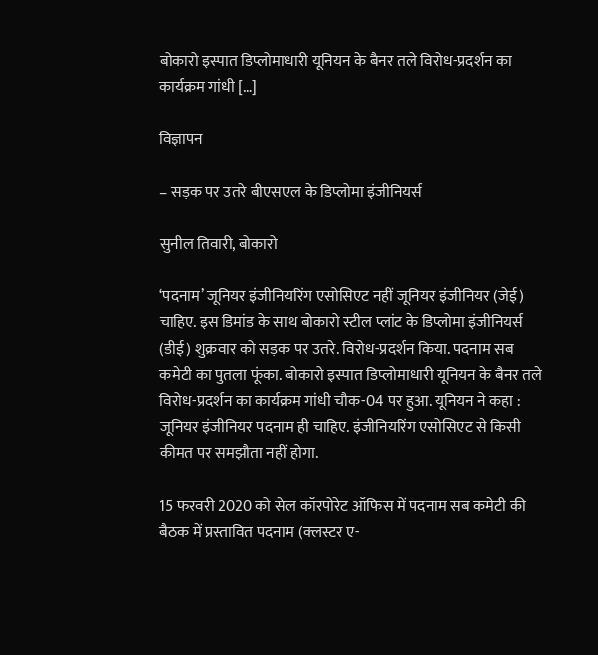बोकारो इस्पात डिप्लोमाधारी यूनियन के बैनर तले विरोध-प्रदर्शन का कार्यक्रम गांधी […]

विज्ञापन

– सड़क पर उतरे बीएसएल के डिप्लोमा इंजीनियर्स

सुनील तिवारी, बोकारो

‘पदनाम’ जूनियर इंजीनियरिंग एसोसिएट नहीं जूनियर इंजीनियर (जेई) चाहिए. इस डिमांड के साथ बोकारो स्टील प्लांट के डिप्लोमा इंजीनियर्स (डीई) शुक्रवार को सड़क पर उतरे. विरोध-प्रदर्शन किया. पदनाम सब कमेटी का पुतला फूंका. बोकारो इस्पात डिप्लोमाधारी यूनियन के बैनर तले विरोध-प्रदर्शन का कार्यक्रम गांधी चौक-04 पर हुआ. यूनियन ने कहा : जूनियर इंजीनियर पदनाम ही चाहिए. इंजीनियरिंग एसोसिएट से किसी कीमत पर समझौता नहीं होगा.

15 फरवरी 2020 को सेल कॉरपोरेट ऑफिस में पदनाम सब कमेटी की बैठक में प्रस्तावित पदनाम (क्लस्टर ए-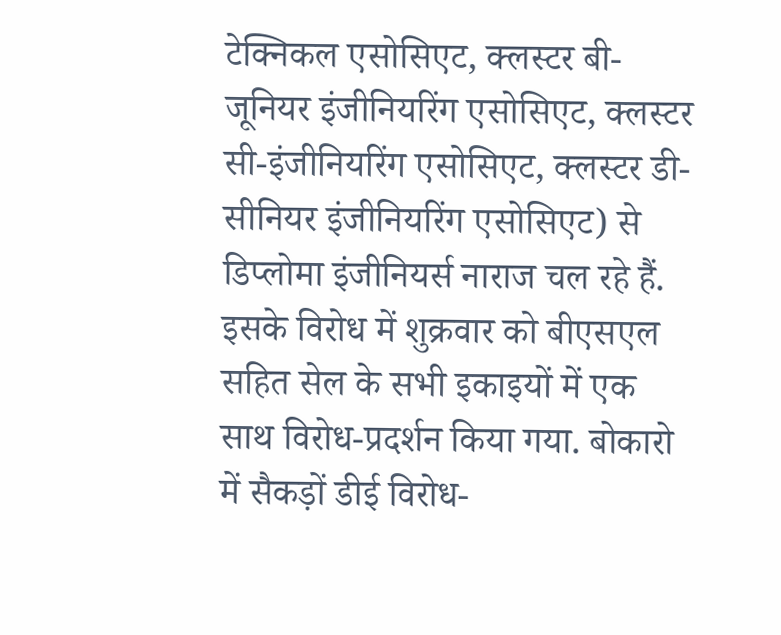टेक्निकल एसोसिएट, क्लस्टर बी-जूनियर इंजीनियरिंग एसोसिएट, क्लस्टर सी-इंजीनियरिंग एसोसिएट, क्लस्टर डी-सीनियर इंजीनियरिंग एसोसिएट) से डिप्लोमा इंजीनियर्स नाराज चल रहे हैं. इसके विरोध में शुक्रवार को बीएसएल सहित सेल के सभी इकाइयों में एक साथ विरोध-प्रदर्शन किया गया. बोकारो में सैकड़ों डीई विरोध-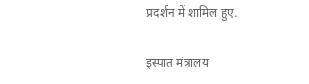प्रदर्शन में शामिल हुए.

इस्पात मंत्रालय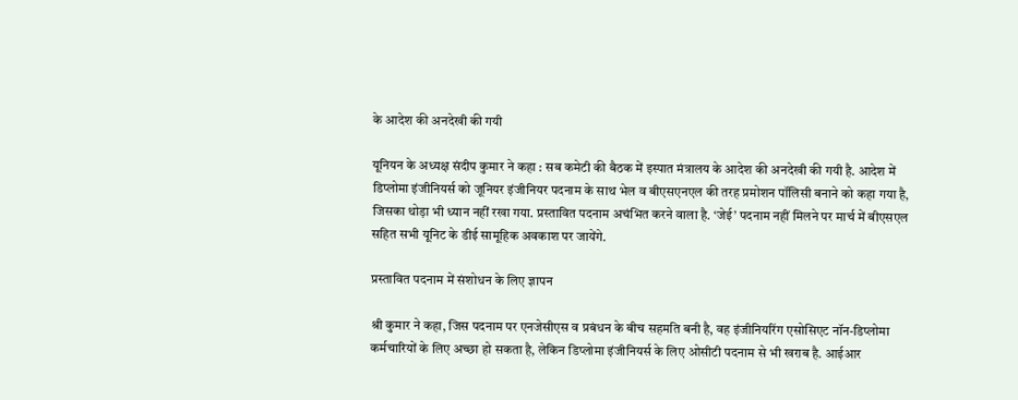के आदेश की अनदेखी की गयी

यूनियन के अध्यक्ष संदीप कुमार ने कहा : सब कमेटी की बैठक में इस्पात मंत्रालय के आदेश की अनदेखी की गयी है. आदेश में डिप्लोमा इंजीनियर्स को जूनियर इंजीनियर पदनाम के साथ भेल व बीएसएनएल की तरह प्रमोशन पॉलिसी बनाने को कहा गया है, जिसका थोड़ा भी ध्यान नहीं रखा गया. प्रस्तावित पदनाम अचंभित करने वाला है. ‘जेई’ पदनाम नहीं मिलने पर मार्च में बीएसएल सहित सभी यूनिट के डीई सामूहिक अवकाश पर जायेंगे.

प्रस्तावित पदनाम में संशोधन के लिए ज्ञापन

श्री कुमार ने कहा, जिस पदनाम पर एनजेसीएस व प्रबंधन के बीच सहमति बनी है, वह इंजीनियरिंग एसोसिएट नॉन-डिप्लोमा कर्मचारियों के लिए अच्छा हो सकता है, लेकिन डिप्लोमा इंजीनियर्स के लिए ओसीटी पदनाम से भी खराब है. आईआर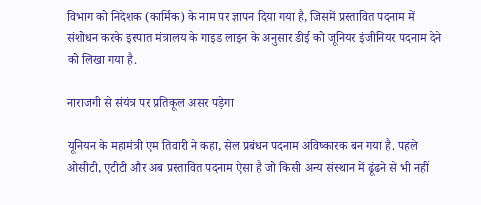विभाग को निदेशक (कार्मिक) के नाम पर ज्ञापन दिया गया है, जिसमें प्रस्तावित पदनाम में संशोधन करके इस्पात मंत्रालय के गाइड लाइन के अनुसार डीई को जूनियर इंजीनियर पदनाम देने को लिखा गया है.

नाराजगी से संयंत्र पर प्रतिकूल असर पड़ेगा

यूनियन के महामंत्री एम तिवारी ने कहा, सेल प्रबंधन पदनाम अविष्कारक बन गया है. पहले ओसीटी, एटीटी और अब प्रस्तावित पदनाम ऐसा है जो किसी अन्य संस्थान में ढूंढने से भी नहीं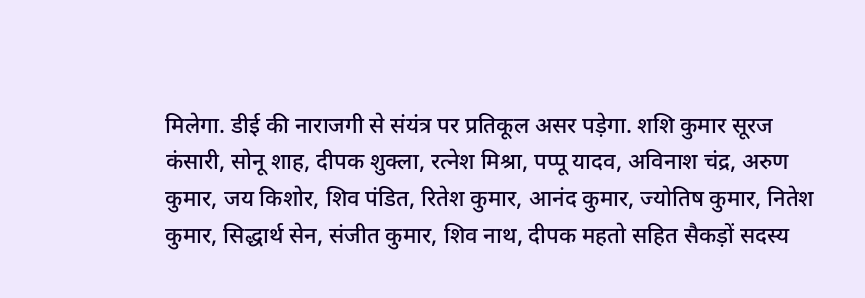मिलेगा. डीई की नाराजगी से संयंत्र पर प्रतिकूल असर पड़ेगा. शशि कुमार सूरज कंसारी, सोनू शाह, दीपक शुक्ला, रत्नेश मिश्रा, पप्पू यादव, अविनाश चंद्र, अरुण कुमार, जय किशोर, शिव पंडित, रितेश कुमार, आनंद कुमार, ज्योतिष कुमार, नितेश कुमार, सिद्धार्थ सेन, संजीत कुमार, शिव नाथ, दीपक महतो सहित सैकड़ों सदस्य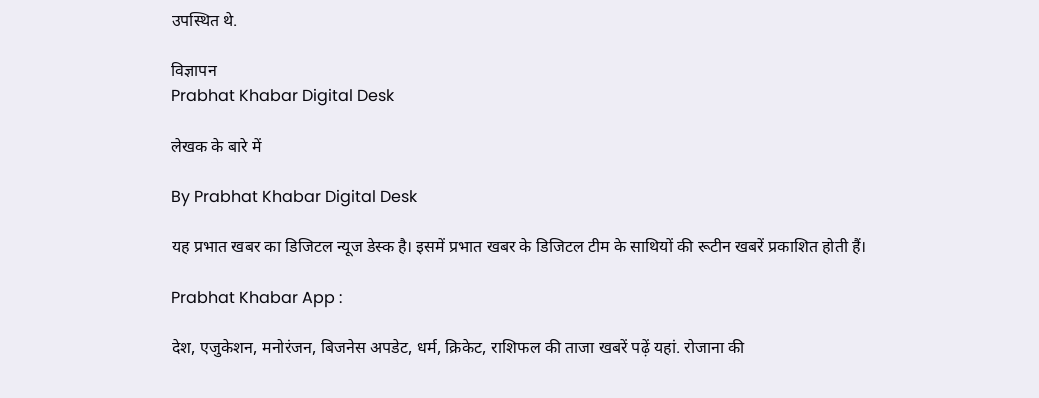उपस्थित थे.

विज्ञापन
Prabhat Khabar Digital Desk

लेखक के बारे में

By Prabhat Khabar Digital Desk

यह प्रभात खबर का डिजिटल न्यूज डेस्क है। इसमें प्रभात खबर के डिजिटल टीम के साथियों की रूटीन खबरें प्रकाशित होती हैं।

Prabhat Khabar App :

देश, एजुकेशन, मनोरंजन, बिजनेस अपडेट, धर्म, क्रिकेट, राशिफल की ताजा खबरें पढ़ें यहां. रोजाना की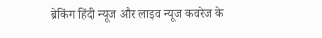ब्रेकिंग हिंदी न्यूज और लाइव न्यूज कवरेज के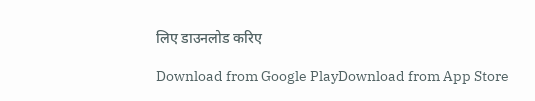लिए डाउनलोड करिए

Download from Google PlayDownload from App Store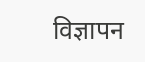विज्ञापन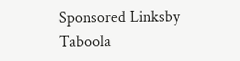Sponsored Linksby Taboola